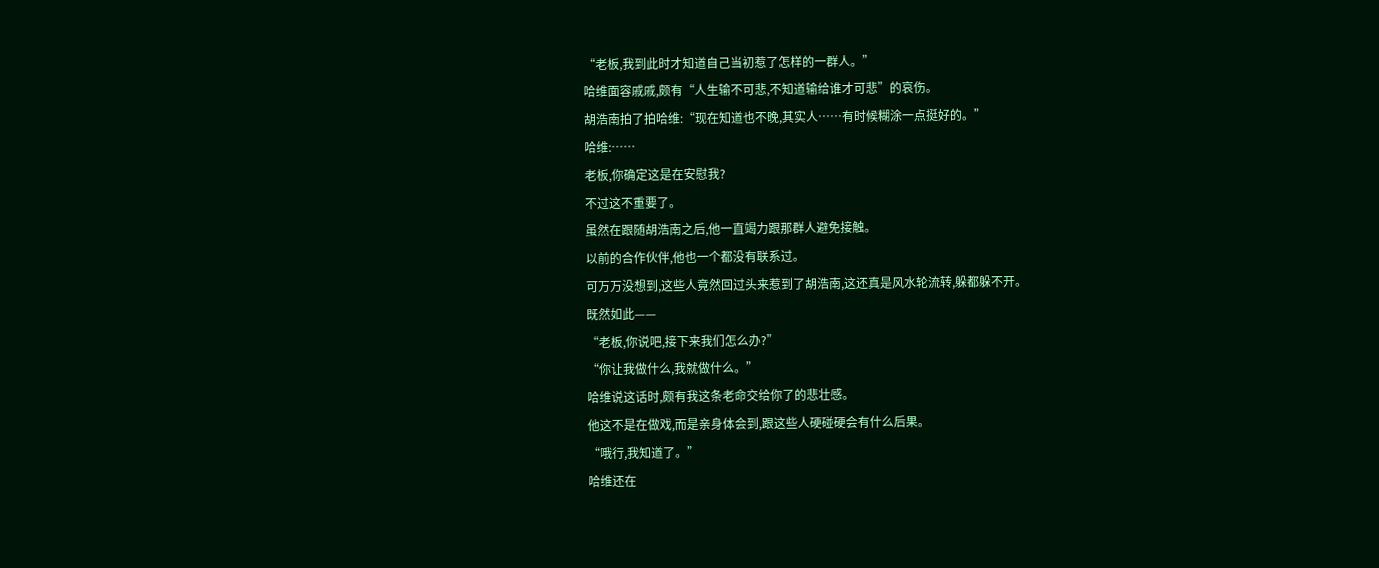“老板,我到此时才知道自己当初惹了怎样的一群人。”
哈维面容戚戚,颇有“人生输不可悲,不知道输给谁才可悲”的哀伤。
胡浩南拍了拍哈维:“现在知道也不晚,其实人……有时候糊涂一点挺好的。”
哈维:……
老板,你确定这是在安慰我?
不过这不重要了。
虽然在跟随胡浩南之后,他一直竭力跟那群人避免接触。
以前的合作伙伴,他也一个都没有联系过。
可万万没想到,这些人竟然回过头来惹到了胡浩南,这还真是风水轮流转,躲都躲不开。
既然如此——
“老板,你说吧,接下来我们怎么办?”
“你让我做什么,我就做什么。”
哈维说这话时,颇有我这条老命交给你了的悲壮感。
他这不是在做戏,而是亲身体会到,跟这些人硬碰硬会有什么后果。
“哦行,我知道了。”
哈维还在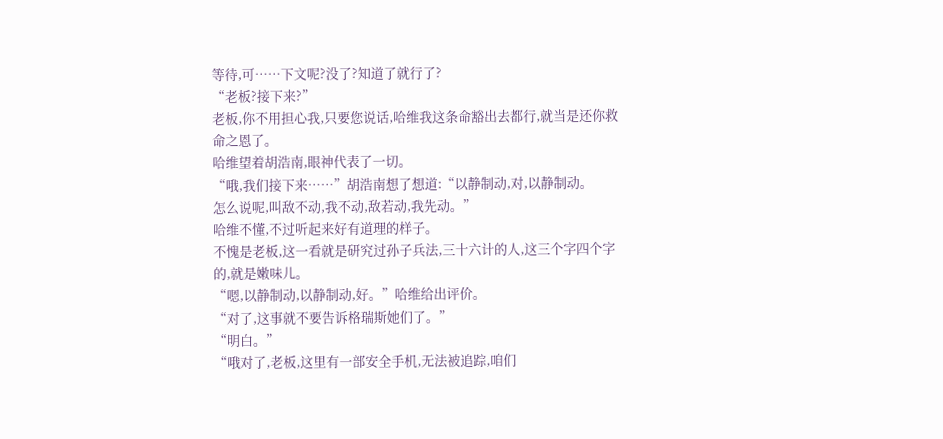等待,可……下文呢?没了?知道了就行了?
“老板?接下来?”
老板,你不用担心我,只要您说话,哈维我这条命豁出去都行,就当是还你救命之恩了。
哈维望着胡浩南,眼神代表了一切。
“哦,我们接下来……”胡浩南想了想道:“以静制动,对,以静制动。
怎么说呢,叫敌不动,我不动,敌若动,我先动。”
哈维不懂,不过听起来好有道理的样子。
不愧是老板,这一看就是研究过孙子兵法,三十六计的人,这三个字四个字的,就是嫩味儿。
“嗯,以静制动,以静制动,好。”哈维给出评价。
“对了,这事就不要告诉格瑞斯她们了。”
“明白。”
“哦对了,老板,这里有一部安全手机,无法被追踪,咱们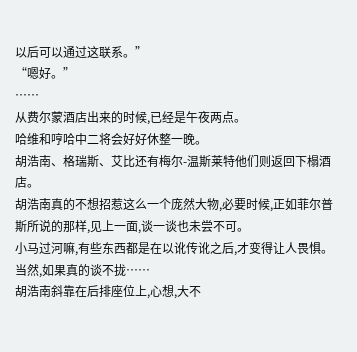以后可以通过这联系。”
“嗯好。”
……
从费尔蒙酒店出来的时候,已经是午夜两点。
哈维和哼哈中二将会好好休整一晚。
胡浩南、格瑞斯、艾比还有梅尔-温斯莱特他们则返回下榻酒店。
胡浩南真的不想招惹这么一个庞然大物,必要时候,正如菲尔普斯所说的那样,见上一面,谈一谈也未尝不可。
小马过河嘛,有些东西都是在以讹传讹之后,才变得让人畏惧。
当然,如果真的谈不拢……
胡浩南斜靠在后排座位上,心想,大不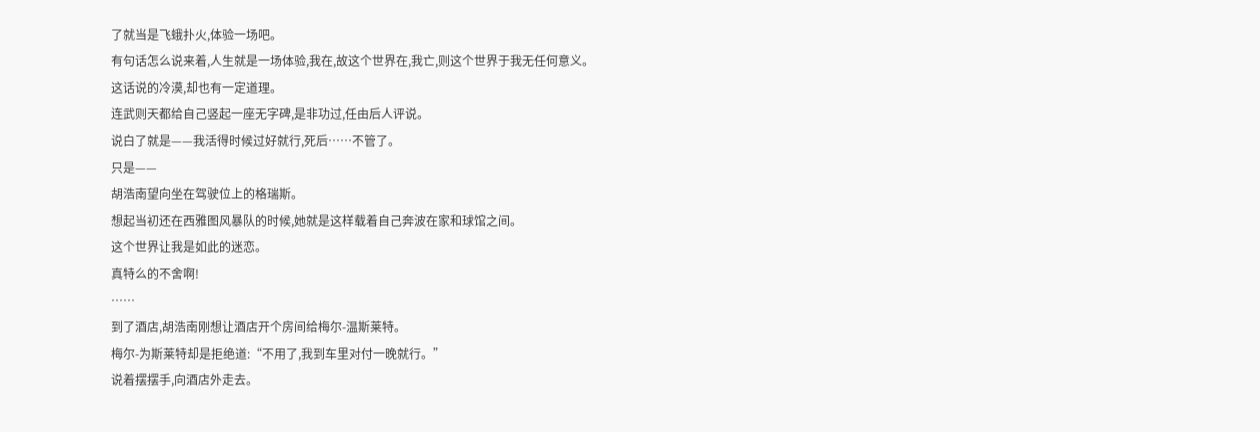了就当是飞蛾扑火,体验一场吧。
有句话怎么说来着,人生就是一场体验,我在,故这个世界在,我亡,则这个世界于我无任何意义。
这话说的冷漠,却也有一定道理。
连武则天都给自己竖起一座无字碑,是非功过,任由后人评说。
说白了就是——我活得时候过好就行,死后……不管了。
只是——
胡浩南望向坐在驾驶位上的格瑞斯。
想起当初还在西雅图风暴队的时候,她就是这样载着自己奔波在家和球馆之间。
这个世界让我是如此的迷恋。
真特么的不舍啊!
……
到了酒店,胡浩南刚想让酒店开个房间给梅尔-温斯莱特。
梅尔-为斯莱特却是拒绝道:“不用了,我到车里对付一晚就行。”
说着摆摆手,向酒店外走去。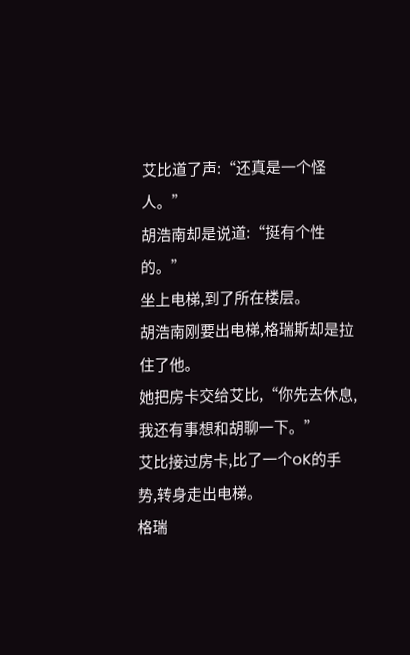艾比道了声:“还真是一个怪人。”
胡浩南却是说道:“挺有个性的。”
坐上电梯,到了所在楼层。
胡浩南刚要出电梯,格瑞斯却是拉住了他。
她把房卡交给艾比,“你先去休息,我还有事想和胡聊一下。”
艾比接过房卡,比了一个oK的手势,转身走出电梯。
格瑞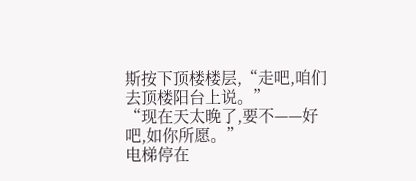斯按下顶楼楼层,“走吧,咱们去顶楼阳台上说。”
“现在天太晚了,要不——好吧,如你所愿。”
电梯停在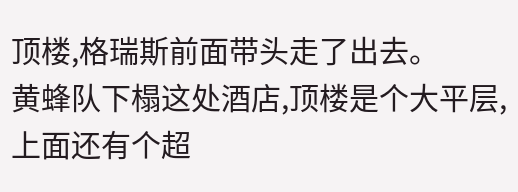顶楼,格瑞斯前面带头走了出去。
黄蜂队下榻这处酒店,顶楼是个大平层,上面还有个超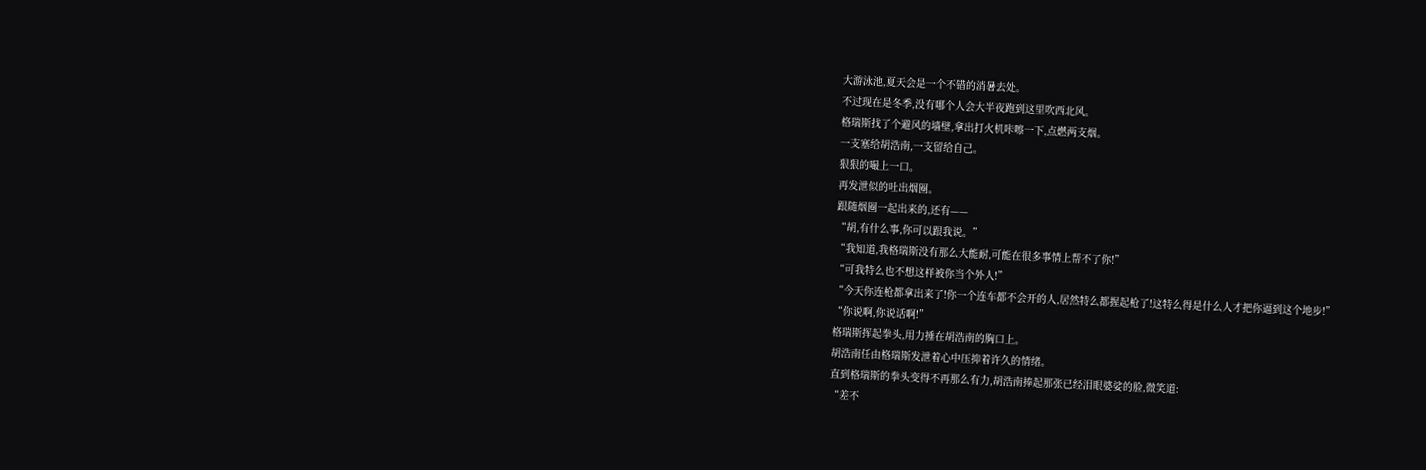大游泳池,夏天会是一个不错的消暑去处。
不过现在是冬季,没有哪个人会大半夜跑到这里吹西北风。
格瑞斯找了个避风的墙壁,拿出打火机咔嚓一下,点燃两支烟。
一支塞给胡浩南,一支留给自己。
狠狠的嘬上一口。
再发泄似的吐出烟圈。
跟随烟圈一起出来的,还有——
“胡,有什么事,你可以跟我说。”
“我知道,我格瑞斯没有那么大能耐,可能在很多事情上帮不了你!”
“可我特么也不想这样被你当个外人!”
“今天你连枪都拿出来了!你一个连车都不会开的人,居然特么都握起枪了!这特么得是什么人才把你逼到这个地步!”
“你说啊,你说话啊!”
格瑞斯挥起拳头,用力捶在胡浩南的胸口上。
胡浩南任由格瑞斯发泄着心中压抑着许久的情绪。
直到格瑞斯的拳头变得不再那么有力,胡浩南捧起那张已经泪眼婆娑的脸,微笑道:
“差不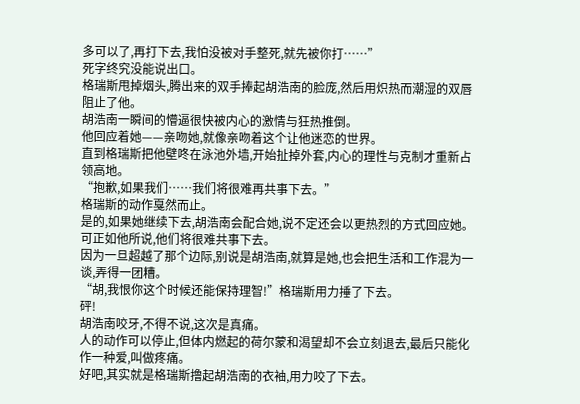多可以了,再打下去,我怕没被对手整死,就先被你打……”
死字终究没能说出口。
格瑞斯甩掉烟头,腾出来的双手捧起胡浩南的脸庞,然后用炽热而潮湿的双唇阻止了他。
胡浩南一瞬间的懵逼很快被内心的激情与狂热推倒。
他回应着她——亲吻她,就像亲吻着这个让他迷恋的世界。
直到格瑞斯把他壁咚在泳池外墙,开始扯掉外套,内心的理性与克制才重新占领高地。
“抱歉,如果我们……我们将很难再共事下去。”
格瑞斯的动作戛然而止。
是的,如果她继续下去,胡浩南会配合她,说不定还会以更热烈的方式回应她。
可正如他所说,他们将很难共事下去。
因为一旦超越了那个边际,别说是胡浩南,就算是她,也会把生活和工作混为一谈,弄得一团糟。
“胡,我恨你这个时候还能保持理智!”格瑞斯用力捶了下去。
砰!
胡浩南咬牙,不得不说,这次是真痛。
人的动作可以停止,但体内燃起的荷尔蒙和渴望却不会立刻退去,最后只能化作一种爱,叫做疼痛。
好吧,其实就是格瑞斯撸起胡浩南的衣袖,用力咬了下去。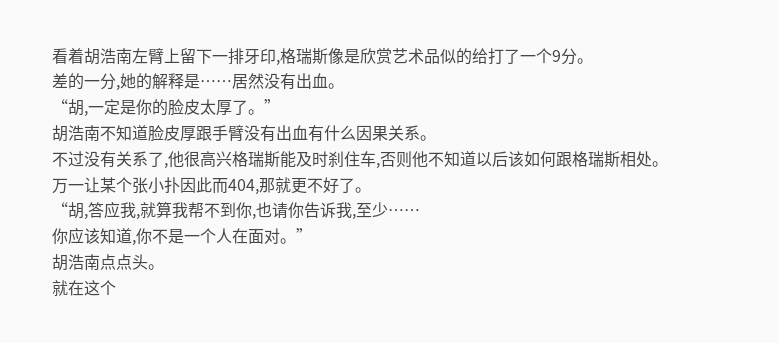看着胡浩南左臂上留下一排牙印,格瑞斯像是欣赏艺术品似的给打了一个9分。
差的一分,她的解释是……居然没有出血。
“胡,一定是你的脸皮太厚了。”
胡浩南不知道脸皮厚跟手臂没有出血有什么因果关系。
不过没有关系了,他很高兴格瑞斯能及时刹住车,否则他不知道以后该如何跟格瑞斯相处。
万一让某个张小扑因此而404,那就更不好了。
“胡,答应我,就算我帮不到你,也请你告诉我,至少……
你应该知道,你不是一个人在面对。”
胡浩南点点头。
就在这个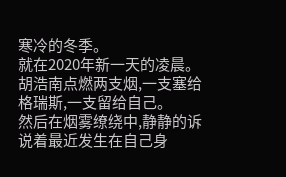寒冷的冬季。
就在2020年新一天的凌晨。
胡浩南点燃两支烟,一支塞给格瑞斯,一支留给自己。
然后在烟雾缭绕中,静静的诉说着最近发生在自己身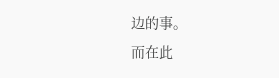边的事。
而在此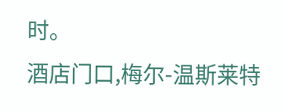时。
酒店门口,梅尔-温斯莱特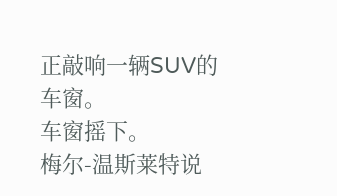正敲响一辆SUV的车窗。
车窗摇下。
梅尔-温斯莱特说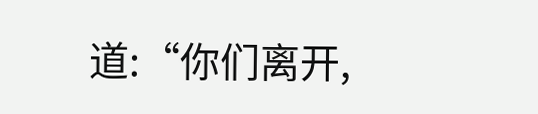道:“你们离开,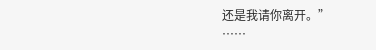还是我请你离开。”
……